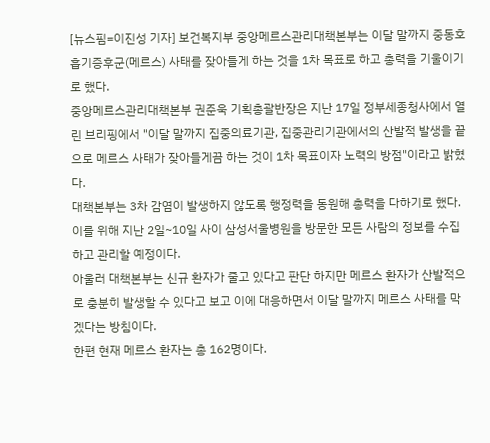[뉴스핌=이진성 기자] 보건복지부 중앙메르스관리대책본부는 이달 말까지 중동호흡기증후군(메르스) 사태를 잦아들게 하는 것을 1차 목표로 하고 총력을 기울이기로 했다.
중앙메르스관리대책본부 권준욱 기획총괄반장은 지난 17일 정부세종청사에서 열린 브리핑에서 "이달 말까지 집중의료기관, 집중관리기관에서의 산발적 발생을 끝으로 메르스 사태가 잦아들게끔 하는 것이 1차 목표이자 노력의 방점"이라고 밝혔다.
대책본부는 3차 감염이 발생하지 않도록 행정력을 동원해 총력을 다하기로 했다. 이를 위해 지난 2일~10일 사이 삼성서울병원을 방문한 모든 사람의 정보를 수집하고 관리할 예정이다.
아울러 대책본부는 신규 환자가 줄고 있다고 판단 하지만 메르스 환자가 산발적으로 충분히 발생할 수 있다고 보고 이에 대응하면서 이달 말까지 메르스 사태를 막겠다는 방침이다.
한편 현재 메르스 환자는 총 162명이다.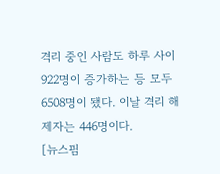격리 중인 사람도 하루 사이 922명이 증가하는 등 모두 6508명이 됐다. 이날 격리 해제자는 446명이다.
[뉴스핌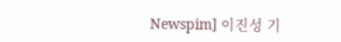Newspim] 이진성 기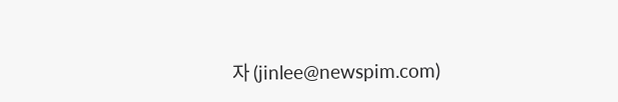자 (jinlee@newspim.com)